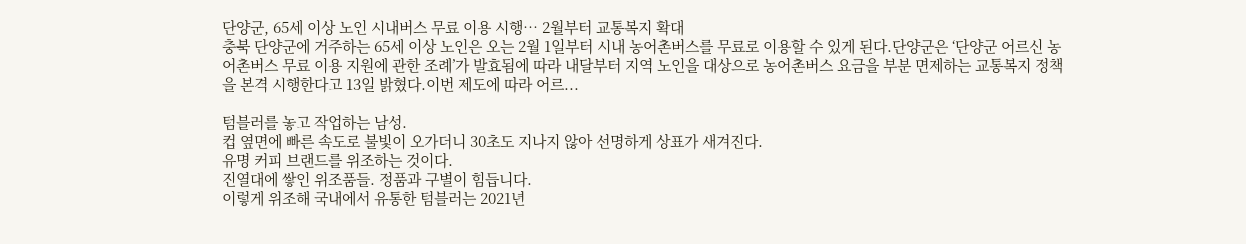단양군, 65세 이상 노인 시내버스 무료 이용 시행… 2월부터 교통복지 확대
충북 단양군에 거주하는 65세 이상 노인은 오는 2월 1일부터 시내 농어촌버스를 무료로 이용할 수 있게 된다.단양군은 ‘단양군 어르신 농어촌버스 무료 이용 지원에 관한 조례’가 발효됨에 따라 내달부터 지역 노인을 대상으로 농어촌버스 요금을 부분 면제하는 교통복지 정책을 본격 시행한다고 13일 밝혔다.이번 제도에 따라 어르...

텀블러를 놓고 작업하는 남성.
컵 옆면에 빠른 속도로 불빛이 오가더니 30초도 지나지 않아 선명하게 상표가 새겨진다.
유명 커피 브랜드를 위조하는 것이다.
진열대에 쌓인 위조품들. 정품과 구별이 힘듭니다.
이렇게 위조해 국내에서 유통한 텀블러는 2021년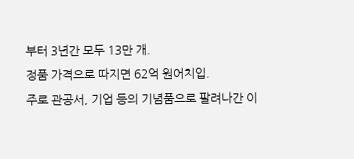부터 3년간 모두 13만 개.
정품 가격으로 따지면 62억 원어치입.
주로 관공서, 기업 등의 기념품으로 팔려나간 이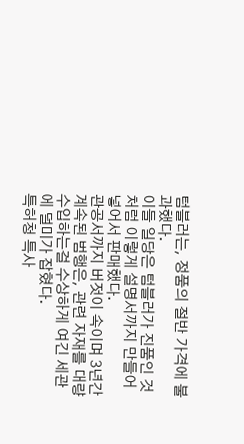텀블러는, 정품의 절반 가격에 불과했다.
이들 일당은 텀블러가 진품인 것처럼 이렇게 설명서까지 만들어 넣어서 판매했다.
관공서까지 버젓이 속이며 3년간 계속된 범행은, 관련 자재를 대량 수입하는걸 수상하게 여긴 세관에 덜미가 잡혔다.
특허청 특사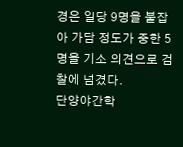경은 일당 9명을 붙잡아 가담 정도가 중한 5명을 기소 의견으로 검찰에 넘겼다.
단양야간학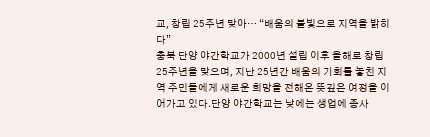교, 창립 25주년 맞아… “배움의 불빛으로 지역을 밝히다”
충북 단양 야간학교가 2000년 설립 이후 올해로 창립 25주년을 맞으며, 지난 25년간 배움의 기회를 놓친 지역 주민들에게 새로운 희망을 전해온 뜻깊은 여정을 이어가고 있다.단양 야간학교는 낮에는 생업에 종사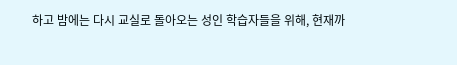하고 밤에는 다시 교실로 돌아오는 성인 학습자들을 위해, 현재까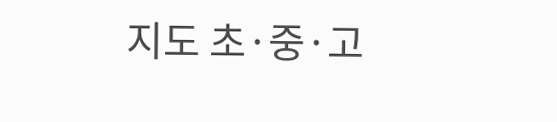지도 초·중·고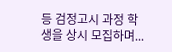등 검정고시 과정 학생을 상시 모집하며...